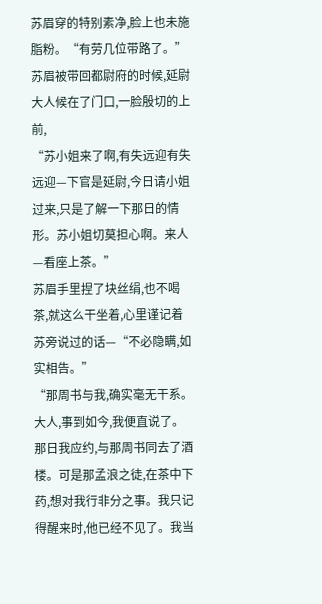苏眉穿的特别素净,脸上也未施脂粉。“有劳几位带路了。”
苏眉被带回都尉府的时候,延尉大人候在了门口,一脸殷切的上前,
“苏小姐来了啊,有失远迎有失远迎—下官是延尉,今日请小姐过来,只是了解一下那日的情形。苏小姐切莫担心啊。来人—看座上茶。”
苏眉手里捏了块丝绢,也不喝茶,就这么干坐着,心里谨记着苏旁说过的话—“不必隐瞒,如实相告。”
“那周书与我,确实毫无干系。大人,事到如今,我便直说了。那日我应约,与那周书同去了酒楼。可是那孟浪之徒,在茶中下药,想对我行非分之事。我只记得醒来时,他已经不见了。我当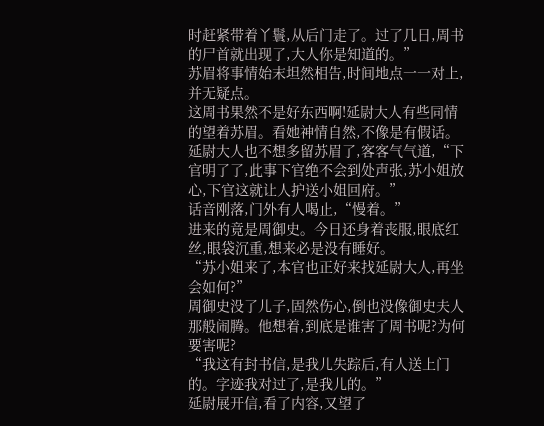时赶紧带着丫鬟,从后门走了。过了几日,周书的尸首就出现了,大人你是知道的。”
苏眉将事情始末坦然相告,时间地点一一对上,并无疑点。
这周书果然不是好东西啊!延尉大人有些同情的望着苏眉。看她神情自然,不像是有假话。
延尉大人也不想多留苏眉了,客客气气道,“下官明了了,此事下官绝不会到处声张,苏小姐放心,下官这就让人护送小姐回府。”
话音刚落,门外有人喝止,“慢着。”
进来的竟是周御史。今日还身着丧服,眼底红丝,眼袋沉重,想来必是没有睡好。
“苏小姐来了,本官也正好来找延尉大人,再坐会如何?”
周御史没了儿子,固然伤心,倒也没像御史夫人那般闹腾。他想着,到底是谁害了周书呢?为何要害呢?
“我这有封书信,是我儿失踪后,有人送上门的。字迹我对过了,是我儿的。”
延尉展开信,看了内容,又望了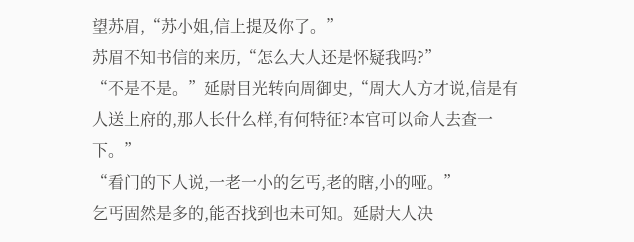望苏眉,“苏小姐,信上提及你了。”
苏眉不知书信的来历,“怎么大人还是怀疑我吗?”
“不是不是。”延尉目光转向周御史,“周大人方才说,信是有人送上府的,那人长什么样,有何特征?本官可以命人去查一下。”
“看门的下人说,一老一小的乞丐,老的瞎,小的哑。”
乞丐固然是多的,能否找到也未可知。延尉大人决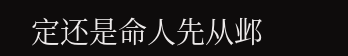定还是命人先从邺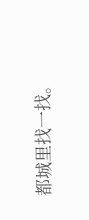都城里找一找。